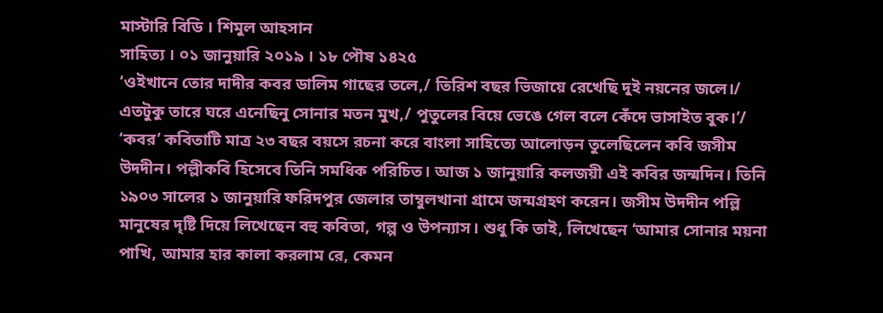মাস্টারি বিডি । শিমুল আহসান
সাহিত্য । ০১ জানুয়ারি ২০১৯ । ১৮ পৌষ ১৪২৫
‘ওইখানে তোর দাদীর কবর ডালিম গাছের তলে,/ তিরিশ বছর ভিজায়ে রেখেছি দুই নয়নের জলে।/ এতটুকু তারে ঘরে এনেছিনু সোনার মতন মুখ,/ পুতুলের বিয়ে ভেঙে গেল বলে কেঁদে ভাসাইত বুক।’/
‘কবর’ কবিতাটি মাত্র ২৩ বছর বয়সে রচনা করে বাংলা সাহিত্যে আলোড়ন তুলেছিলেন কবি জসীম উদদীন। পল্লীকবি হিসেবে তিনি সমধিক পরিচিত। আজ ১ জানুয়ারি কলজয়ী এই কবির জন্মদিন। তিনি ১৯০৩ সালের ১ জানুয়ারি ফরিদপুর জেলার তাম্বুলখানা গ্রামে জন্মগ্রহণ করেন। জসীম উদদীন পল্লি মানুষের দৃষ্টি দিয়ে লিখেছেন বহু কবিতা, গল্প ও উপন্যাস। শুধু কি তাই, লিখেছেন ‘আমার সোনার ময়না পাখি, আমার হার কালা করলাম রে, কেমন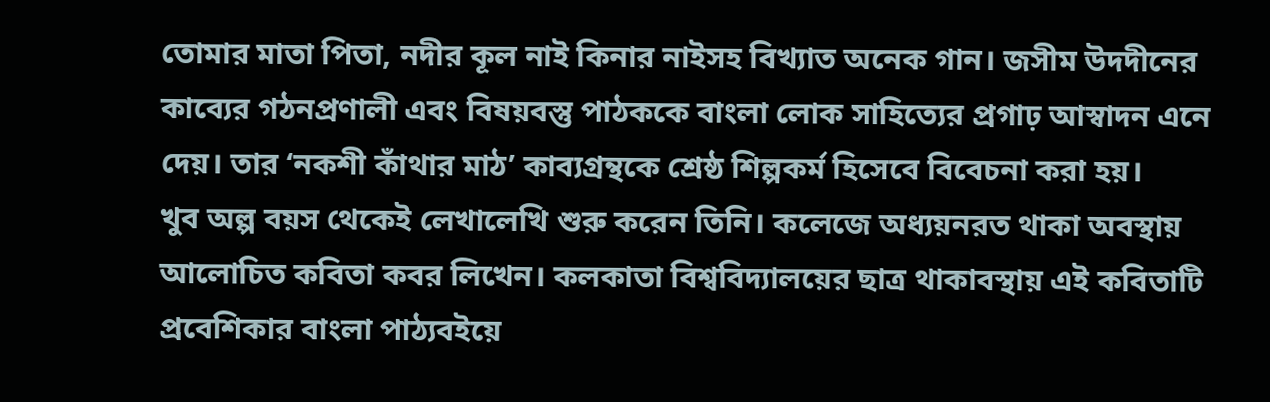তোমার মাতা পিতা, নদীর কূল নাই কিনার নাইসহ বিখ্যাত অনেক গান। জসীম উদদীনের কাব্যের গঠনপ্রণালী এবং বিষয়বস্তু পাঠককে বাংলা লোক সাহিত্যের প্রগাঢ় আস্বাদন এনে দেয়। তার ‘নকশী কাঁথার মাঠ’ কাব্যগ্রন্থকে শ্রেষ্ঠ শিল্পকর্ম হিসেবে বিবেচনা করা হয়।
খুব অল্প বয়স থেকেই লেখালেখি শুরু করেন তিনি। কলেজে অধ্যয়নরত থাকা অবস্থায় আলোচিত কবিতা কবর লিখেন। কলকাতা বিশ্ববিদ্যালয়ের ছাত্র থাকাবস্থায় এই কবিতাটি প্রবেশিকার বাংলা পাঠ্যবইয়ে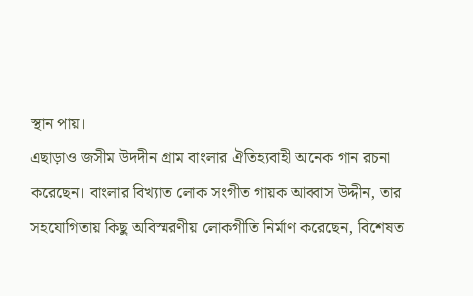স্থান পায়।
এছাড়াও জসীম উদদীন গ্রাম বাংলার ঐতিহ্যবাহী অনেক গান রচনা করেছেন। বাংলার বিখ্যাত লোক সংগীত গায়ক আব্বাস উদ্দীন, তার সহযোগিতায় কিছু অবিস্মরণীয় লোকগীতি নির্মাণ করেছেন, বিশেষত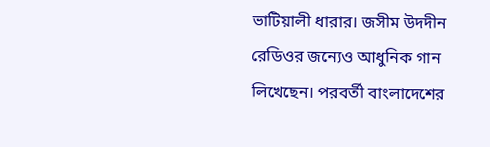ভাটিয়ালী ধারার। জসীম উদদীন রেডিওর জন্যেও আধুনিক গান লিখেছেন। পরবর্তী বাংলাদেশের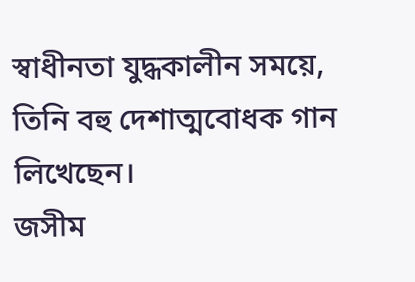স্বাধীনতা যুদ্ধকালীন সময়ে, তিনি বহু দেশাত্মবোধক গান লিখেছেন।
জসীম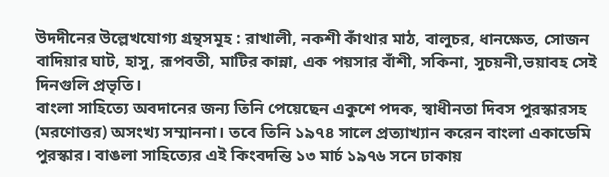উদদীনের উল্লেখযোগ্য গ্রন্থসমূহ : রাখালী, নকশী কাঁথার মাঠ, বালুচর, ধানক্ষেত, সোজন বাদিয়ার ঘাট, হাসু, রূপবতী, মাটির কান্না, এক পয়সার বাঁশী, সকিনা, সুচয়নী,ভয়াবহ সেই দিনগুলি প্রভৃতি।
বাংলা সাহিত্যে অবদানের জন্য তিনি পেয়েছেন একুশে পদক, স্বাধীনতা দিবস পুরস্কারসহ (মরণোত্তর) অসংখ্য সম্মাননা। তবে তিনি ১৯৭৪ সালে প্রত্যাখ্যান করেন বাংলা একাডেমি পুরস্কার। বাঙলা সাহিত্যের এই কিংবদন্তি ১৩ মার্চ ১৯৭৬ সনে ঢাকায়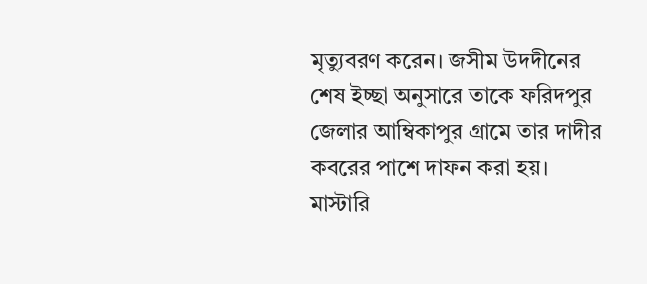মৃত্যুবরণ করেন। জসীম উদদীনের শেষ ইচ্ছা অনুসারে তাকে ফরিদপুর জেলার আম্বিকাপুর গ্রামে তার দাদীর কবরের পাশে দাফন করা হয়।
মাস্টারি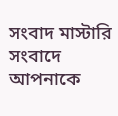সংবাদ মাস্টারি সংবাদে আপনাকে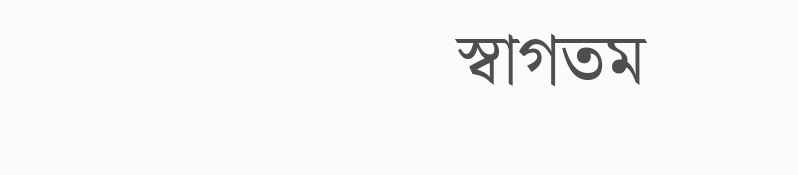স্বাগতম